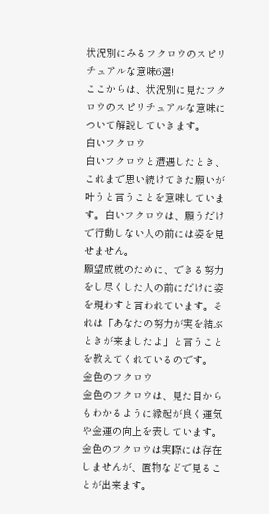状況別にみるフクロウのスピリチュアルな意味6選!
ここからは、状況別に見たフクロウのスピリチュアルな意味について解説していきます。
白いフクロウ
白いフクロウと遭遇したとき、これまで思い続けてきた願いが叶うと言うことを意味しています。白いフクロウは、願うだけで行動しない人の前には姿を見せません。
願望成就のために、できる努力をし尽くした人の前にだけに姿を現わすと言われています。それは「あなたの努力が実を結ぶときが来ましたよ」と言うことを教えてくれているのです。
金色のフクロウ
金色のフクロウは、見た目からもわかるように縁起が良く運気や金運の向上を表しています。金色のフクロウは実際には存在しませんが、置物などで見ることが出来ます。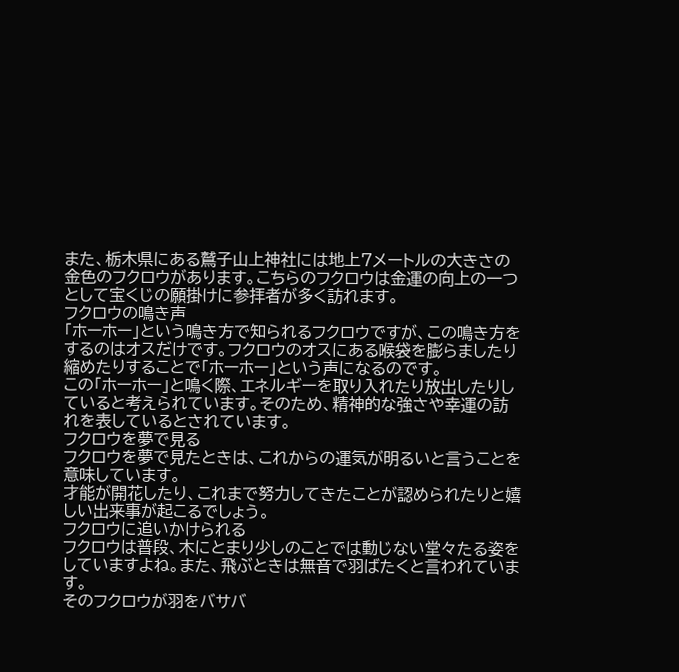また、栃木県にある鷲子山上神社には地上7メートルの大きさの金色のフクロウがあります。こちらのフクロウは金運の向上の一つとして宝くじの願掛けに参拝者が多く訪れます。
フクロウの鳴き声
「ホーホー」という鳴き方で知られるフクロウですが、この鳴き方をするのはオスだけです。フクロウのオスにある喉袋を膨らましたり縮めたりすることで「ホーホー」という声になるのです。
この「ホーホー」と鳴く際、エネルギーを取り入れたり放出したりしていると考えられています。そのため、精神的な強さや幸運の訪れを表しているとされています。
フクロウを夢で見る
フクロウを夢で見たときは、これからの運気が明るいと言うことを意味しています。
才能が開花したり、これまで努力してきたことが認められたりと嬉しい出来事が起こるでしょう。
フクロウに追いかけられる
フクロウは普段、木にとまり少しのことでは動じない堂々たる姿をしていますよね。また、飛ぶときは無音で羽ばたくと言われています。
そのフクロウが羽をバサバ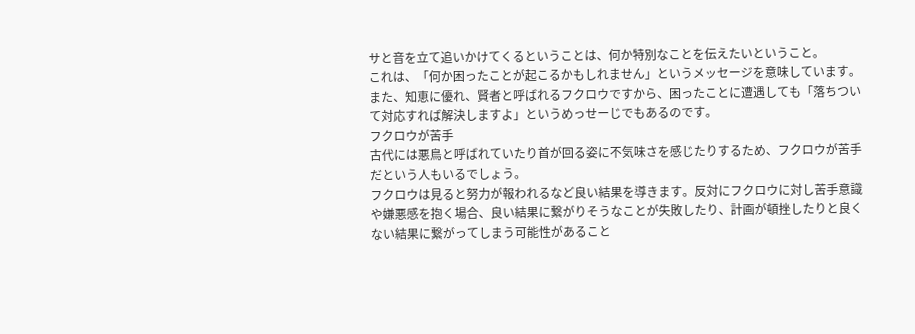サと音を立て追いかけてくるということは、何か特別なことを伝えたいということ。
これは、「何か困ったことが起こるかもしれません」というメッセージを意味しています。また、知恵に優れ、賢者と呼ばれるフクロウですから、困ったことに遭遇しても「落ちついて対応すれば解決しますよ」というめっせーじでもあるのです。
フクロウが苦手
古代には悪鳥と呼ばれていたり首が回る姿に不気味さを感じたりするため、フクロウが苦手だという人もいるでしょう。
フクロウは見ると努力が報われるなど良い結果を導きます。反対にフクロウに対し苦手意識や嫌悪感を抱く場合、良い結果に繋がりそうなことが失敗したり、計画が頓挫したりと良くない結果に繋がってしまう可能性があること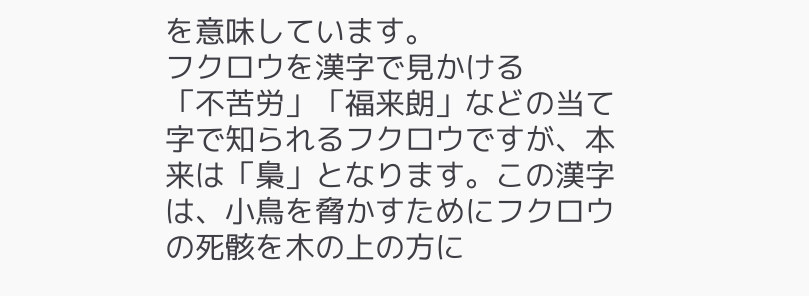を意味しています。
フクロウを漢字で見かける
「不苦労」「福来朗」などの当て字で知られるフクロウですが、本来は「梟」となります。この漢字は、小鳥を脅かすためにフクロウの死骸を木の上の方に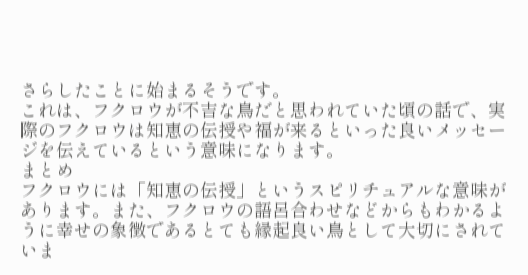さらしたことに始まるそうです。
これは、フクロウが不吉な鳥だと思われていた頃の話で、実際のフクロウは知恵の伝授や福が来るといった良いメッセージを伝えているという意味になります。
まとめ
フクロウには「知恵の伝授」というスピリチュアルな意味があります。また、フクロウの語呂合わせなどからもわかるように幸せの象徴であるとても縁起良い鳥として大切にされていま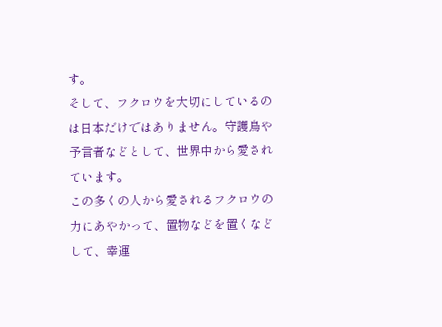す。
そして、フクロウを大切にしているのは日本だけではありません。守護鳥や予言者などとして、世界中から愛されています。
この多くの人から愛されるフクロウの力にあやかって、置物などを置くなどして、幸運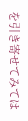を引き寄せてみては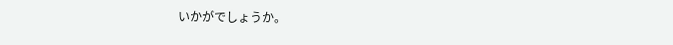いかがでしょうか。